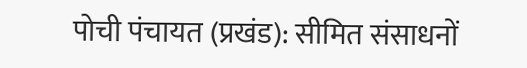पोची पंचायत (प्रखंड): सीमित संसाधनों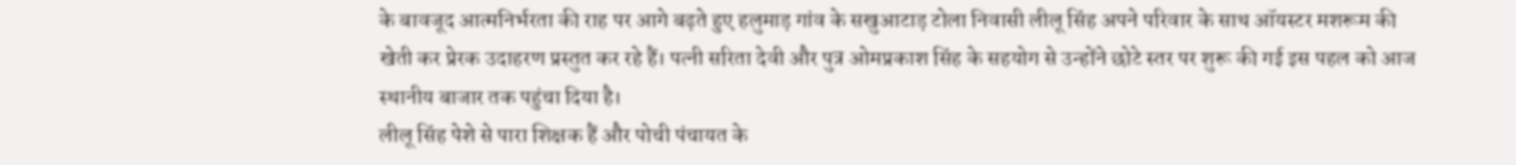के बावजूद आत्मनिर्भरता की राह पर आगे बढ़ते हुए हलुमाड़ गांव के सखुआटाड़ टोला निवासी लीलू सिंह अपने परिवार के साथ ऑयस्टर मशरूम की खेती कर प्रेरक उदाहरण प्रस्तुत कर रहे हैं। पत्नी सरिता देवी और पुत्र ओमप्रकाश सिंह के सहयोग से उन्होंने छोटे स्तर पर शुरू की गई इस पहल को आज स्थानीय बाजार तक पहुंचा दिया है।
लीलू सिंह पेशे से पारा शिक्षक हैं और पोची पंचायत के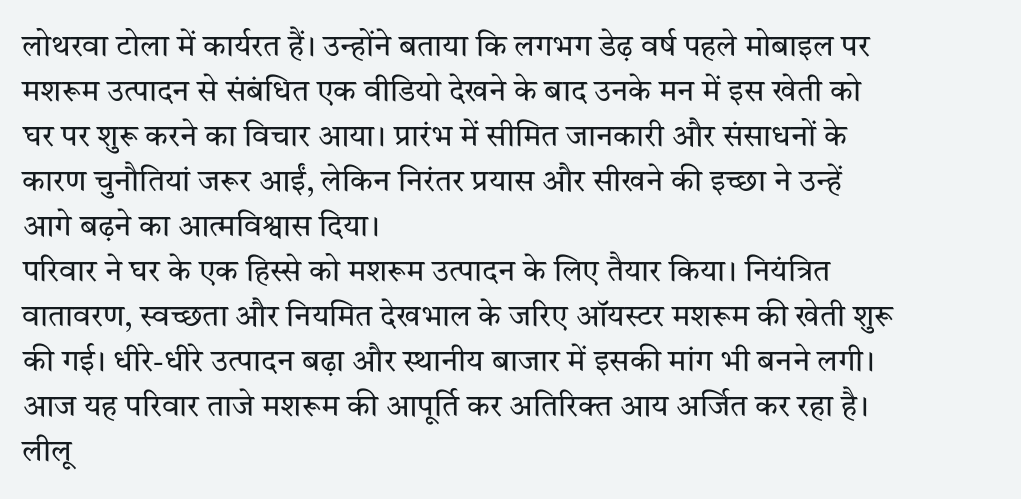लोथरवा टोला में कार्यरत हैं। उन्होंने बताया कि लगभग डेढ़ वर्ष पहले मोबाइल पर मशरूम उत्पादन से संबंधित एक वीडियो देखने के बाद उनके मन में इस खेती को घर पर शुरू करने का विचार आया। प्रारंभ में सीमित जानकारी और संसाधनों के कारण चुनौतियां जरूर आईं, लेकिन निरंतर प्रयास और सीखने की इच्छा ने उन्हें आगे बढ़ने का आत्मविश्वास दिया।
परिवार ने घर के एक हिस्से को मशरूम उत्पादन के लिए तैयार किया। नियंत्रित वातावरण, स्वच्छता और नियमित देखभाल के जरिए ऑयस्टर मशरूम की खेती शुरू की गई। धीरे-धीरे उत्पादन बढ़ा और स्थानीय बाजार में इसकी मांग भी बनने लगी। आज यह परिवार ताजे मशरूम की आपूर्ति कर अतिरिक्त आय अर्जित कर रहा है।
लीलू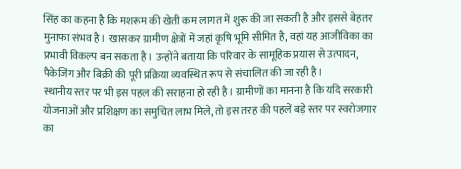सिंह का कहना है कि मशरूम की खेती कम लागत में शुरू की जा सकती है और इससे बेहतर मुनाफा संभव है। खासकर ग्रामीण क्षेत्रों में जहां कृषि भूमि सीमित है, वहां यह आजीविका का प्रभावी विकल्प बन सकता है। उन्होंने बताया कि परिवार के सामूहिक प्रयास से उत्पादन, पैकेजिंग और बिक्री की पूरी प्रक्रिया व्यवस्थित रूप से संचालित की जा रही है।
स्थानीय स्तर पर भी इस पहल की सराहना हो रही है। ग्रामीणों का मानना है कि यदि सरकारी योजनाओं और प्रशिक्षण का समुचित लाभ मिले, तो इस तरह की पहलें बड़े स्तर पर स्वरोजगार का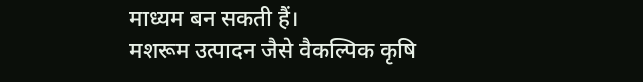माध्यम बन सकती हैं।
मशरूम उत्पादन जैसे वैकल्पिक कृषि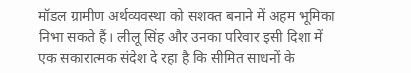मॉडल ग्रामीण अर्थव्यवस्था को सशक्त बनाने में अहम भूमिका निभा सकते हैं। लीलू सिंह और उनका परिवार इसी दिशा में एक सकारात्मक संदेश दे रहा है कि सीमित साधनों के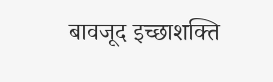बावजूद इच्छाशक्ति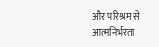और परिश्रम से आत्मनिर्भरता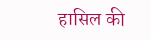हासिल की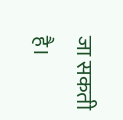जा सकती है।